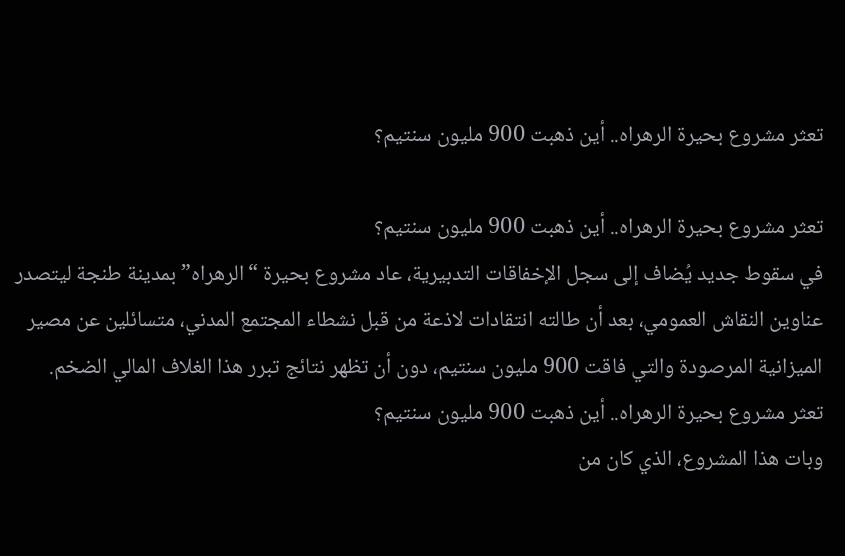تعثر مشروع بحيرة الرهراه.. أين ذهبت 900 مليون سنتيم؟

تعثر مشروع بحيرة الرهراه.. أين ذهبت 900 مليون سنتيم؟
في سقوط جديد يُضاف إلى سجل الإخفاقات التدبيرية، عاد مشروع بحيرة “الرهراه” بمدينة طنجة ليتصدر عناوين النقاش العمومي، بعد أن طالته انتقادات لاذعة من قبل نشطاء المجتمع المدني، متسائلين عن مصير الميزانية المرصودة والتي فاقت 900 مليون سنتيم، دون أن تظهر نتائج تبرر هذا الغلاف المالي الضخم.
تعثر مشروع بحيرة الرهراه.. أين ذهبت 900 مليون سنتيم؟
وبات هذا المشروع، الذي كان من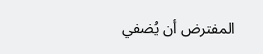المفترض أن يُضفي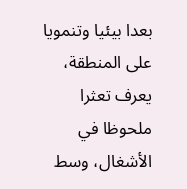بعدا بيئيا وتنمويا على المنطقة، يعرف تعثرا ملحوظا في الأشغال، وسط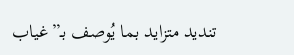تنديد متزايد بما يُوصف بـ”غياب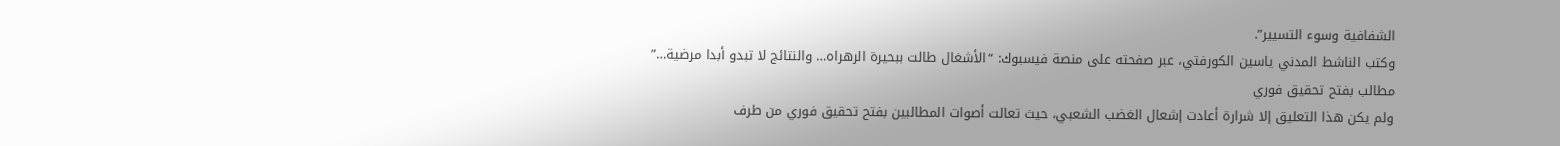الشفافية وسوء التسيير”.
وكتب الناشط المدني ياسين الكورفتي، عبر صفحته على منصة فيسبوك: “الأشغال طالت ببحيرة الرهراه… والنتائج لا تبدو أبدا مرضية…”
مطالب بفتح تحقيق فوري
ولم يكن هذا التعليق إلا شرارة أعادت إشعال الغضب الشعبي، حيث تعالت أصوات المطالبين بفتح تحقيق فوري من طرف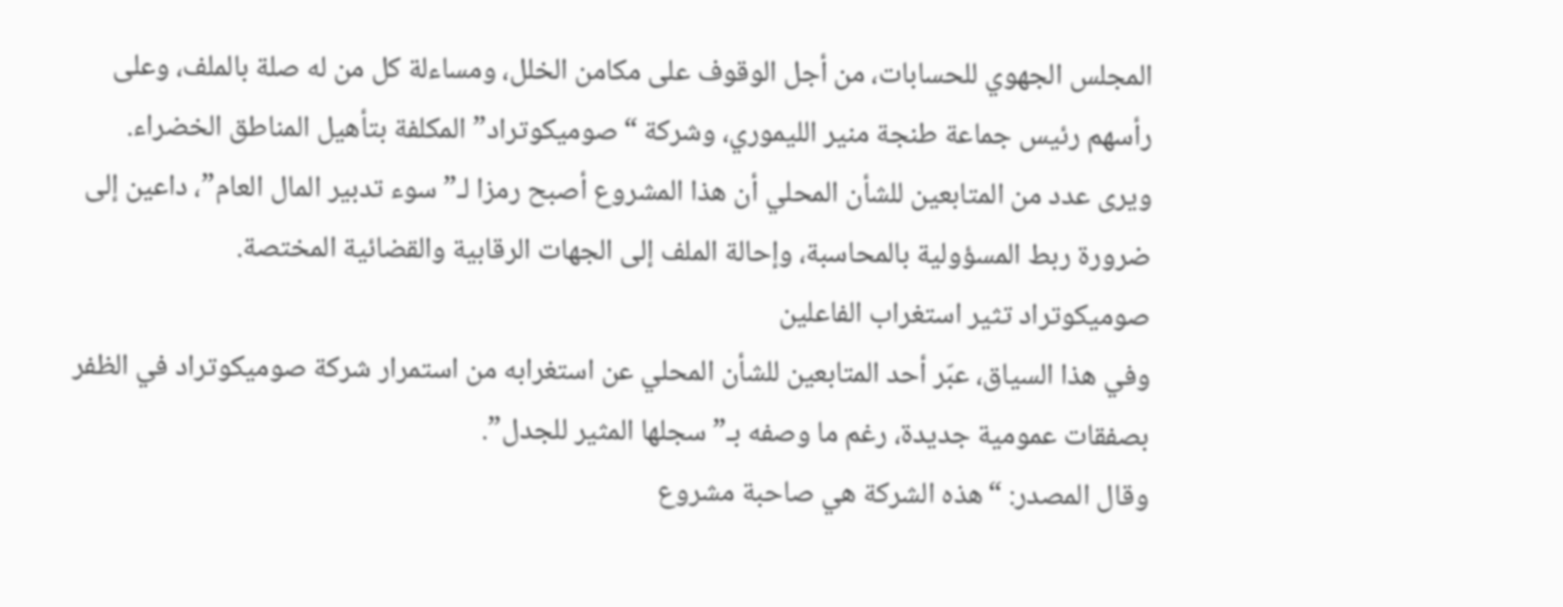المجلس الجهوي للحسابات، من أجل الوقوف على مكامن الخلل، ومساءلة كل من له صلة بالملف، وعلى رأسهم رئيس جماعة طنجة منير الليموري، وشركة “صوميكوتراد” المكلفة بتأهيل المناطق الخضراء.
ويرى عدد من المتابعين للشأن المحلي أن هذا المشروع أصبح رمزا لـ”سوء تدبير المال العام”، داعين إلى ضرورة ربط المسؤولية بالمحاسبة، وإحالة الملف إلى الجهات الرقابية والقضائية المختصة.
صوميكوتراد تثير استغراب الفاعلين
وفي هذا السياق، عبّر أحد المتابعين للشأن المحلي عن استغرابه من استمرار شركة صوميكوتراد في الظفر بصفقات عمومية جديدة، رغم ما وصفه بـ”سجلها المثير للجدل”.
وقال المصدر: “هذه الشركة هي صاحبة مشروع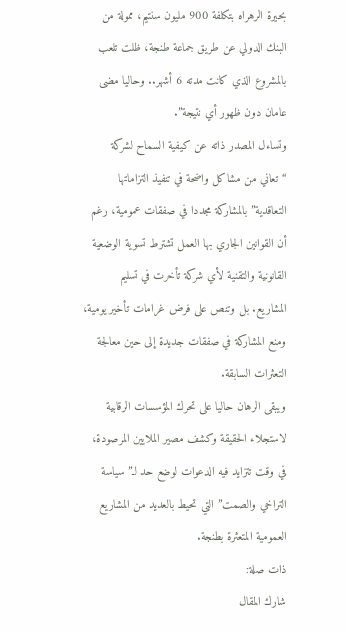بحيرة الرهراه بتكلفة 900 مليون سنتيم، ممولة من البنك الدولي عن طريق جماعة طنجة، ظلت تلعب بالمشروع الذي كانت مدته 6 أشهر.. وحاليا مضى عامان دون ظهور أي نتيجة”.
وتساءل المصدر ذاته عن كيفية السماح لشركة “تعاني من مشاكل واضحة في تنفيذ التزاماتها التعاقدية” بالمشاركة مجددا في صفقات عمومية، رغم أن القوانين الجاري بها العمل تشترط تسوية الوضعية القانونية والتقنية لأي شركة تأخرت في تسليم المشاريع. بل وتنص على فرض غرامات تأخير يومية، ومنع المشاركة في صفقات جديدة إلى حين معالجة التعثرات السابقة.
ويبقى الرهان حاليا على تحرك المؤسسات الرقابية لاستجلاء الحقيقة وكشف مصير الملايين المرصودة، في وقت تتزايد فيه الدعوات لوضع حد لـ”سياسة التراخي والصمت” التي تحيط بالعديد من المشاريع العمومية المتعثرة بطنجة.
ذات صلة:
شارك المقال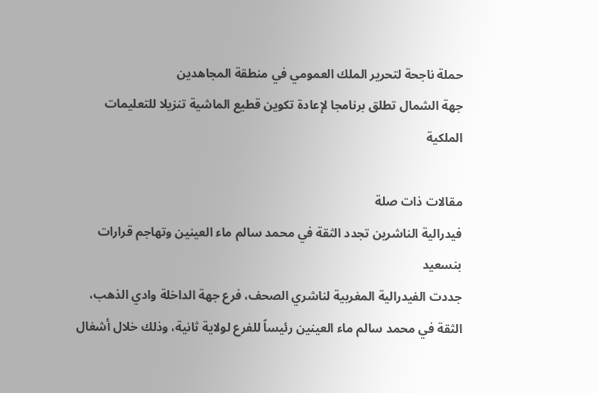حملة ناجحة لتحرير الملك العمومي في منطقة المجاهدين
جهة الشمال تطلق برنامجا لإعادة تكوين قطيع الماشية تنزيلا للتعليمات الملكية

مقالات ذات صلة
فيدرالية الناشرين تجدد الثقة في محمد سالم ماء العينين وتهاجم قرارات بنسعيد
جددت الفيدرالية المغربية لناشري الصحف، فرع جهة الداخلة وادي الذهب، الثقة في محمد سالم ماء العينين رئيساً للفرع لولاية ثانية، وذلك خلال أشغال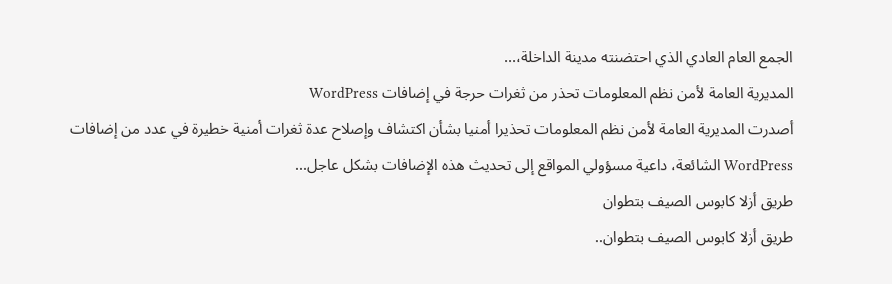الجمع العام العادي الذي احتضنته مدينة الداخلة،...
المديرية العامة لأمن نظم المعلومات تحذر من ثغرات حرجة في إضافات WordPress
أصدرت المديرية العامة لأمن نظم المعلومات تحذيرا أمنيا بشأن اكتشاف وإصلاح عدة ثغرات أمنية خطيرة في عدد من إضافات WordPress الشائعة، داعية مسؤولي المواقع إلى تحديث هذه الإضافات بشكل عاجل...
طريق أزلا كابوس الصيف بتطوان
طريق أزلا كابوس الصيف بتطوان..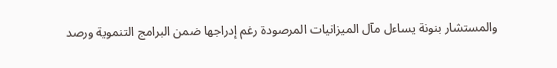والمستشار بنونة يساءل مآل الميزانيات المرصودة رغم إدراجها ضمن البرامج التنموية ورصد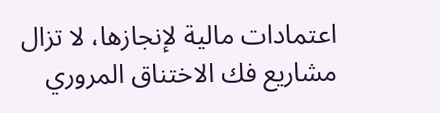اعتمادات مالية لإنجازها، لا تزال مشاريع فك الاختناق المروري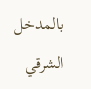بالمدخل الشرقي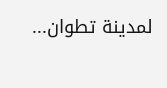لمدينة تطوان...